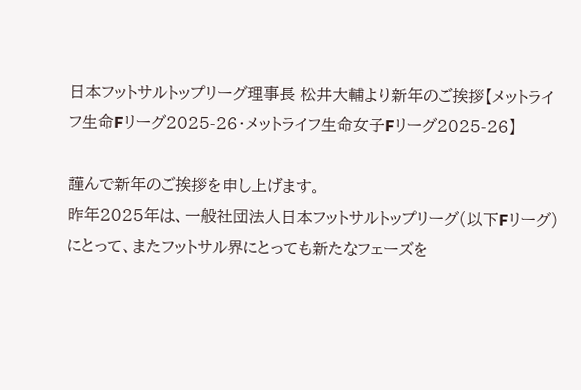日本フットサルトップリーグ理事長 松井大輔より新年のご挨拶【メットライフ生命Fリーグ2025-26・メットライフ生命女子Fリーグ2025-26】

謹んで新年のご挨拶を申し上げます。
昨年2025年は、一般社団法人日本フットサルトップリーグ(以下Fリーグ)にとって、またフットサル界にとっても新たなフェーズを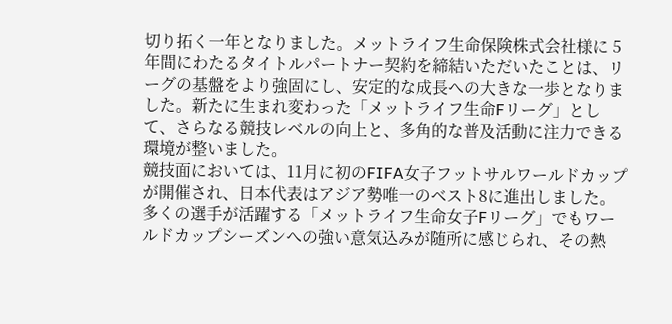切り拓く一年となりました。メットライフ生命保険株式会社様に 5年間にわたるタイトルパートナー契約を締結いただいたことは、リーグの基盤をより強固にし、安定的な成長への大きな一歩となりました。新たに生まれ変わった「メットライフ生命Fリーグ」として、さらなる競技レベルの向上と、多角的な普及活動に注力できる環境が整いました。
競技面においては、11月に初のFIFA女子フットサルワールドカップが開催され、日本代表はアジア勢唯一のベスト8に進出しました。多くの選手が活躍する「メットライフ生命女子Fリーグ」でもワールドカップシーズンへの強い意気込みが随所に感じられ、その熱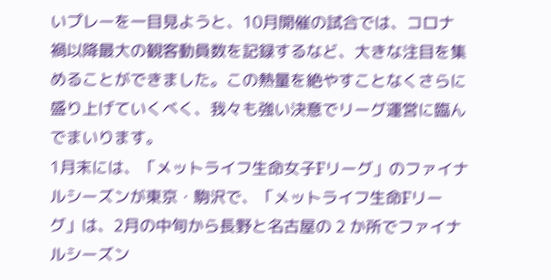いプレーを一目見ようと、10月開催の試合では、コロナ禍以降最大の観客動員数を記録するなど、大きな注目を集めることができました。この熱量を絶やすことなくさらに盛り上げていくべく、我々も強い決意でリーグ運営に臨んでまいります。
1月末には、「メットライフ生命女子Fリーグ」のファイナルシーズンが東京・駒沢で、「メットライフ生命Fリーグ」は、2月の中旬から長野と名古屋の 2 か所でファイナルシーズン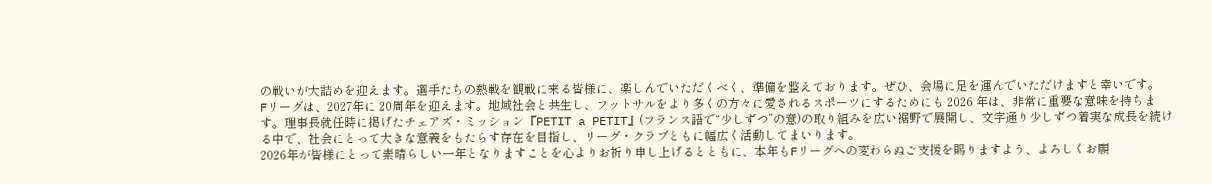の戦いが大詰めを迎えます。選手たちの熱戦を観戦に来る皆様に、楽しんでいただくべく、準備を整えております。ぜひ、会場に足を運んでいただけますと幸いです。
Fリーグは、2027年に 20周年を迎えます。地域社会と共生し、フットサルをより多くの方々に愛されるスポーツにするためにも 2026 年は、非常に重要な意味を持ちます。理事長就任時に掲げたチェアズ・ミッション『PETIT a PETIT』(フランス語で“少しずつ”の意)の取り組みを広い裾野で展開し、文字通り少しずつ着実な成長を続ける中で、社会にとって大きな意義をもたらす存在を目指し、リーグ・クラブともに幅広く活動してまいります。
2026年が皆様にとって素晴らしい一年となりますことを心よりお祈り申し上げるとともに、本年もFリーグへの変わらぬご支援を賜りますよう、よろしくお願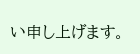い申し上げます。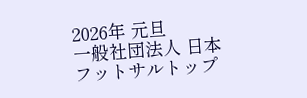2026年 元旦
一般社団法人 日本フットサルトップ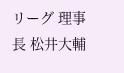リーグ 理事長 松井大輔